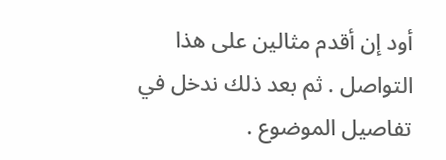أود إن أقدم مثالين على هذا التواصل . ثم بعد ذلك ندخل في تفاصيل الموضوع .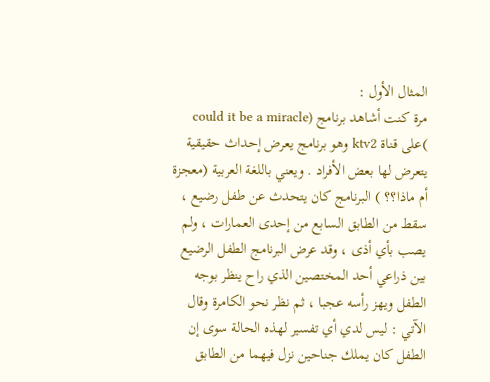المثال الأول :
مرة كنت أشاهد برنامج (could it be a miracle )على قناة ktv2 وهو برنامج يعرض إحداث حقيقية يتعرض لها بعض الأفراد . ويعني باللغة العربية (معجزة أم ماذا؟؟ ) البرنامج كان يتحدث عن طفل رضيع ، سقط من الطابق السابع من إحدى العمارات ، ولم يصب بأي أذى ، وقد عرض البرنامج الطفل الرضيع بين ذراعي أحد المختصين الذي راح ينظر بوجه الطفل ويهز رأسه عجبا ، ثم نظر نحو الكامرة وقال الآتي : ليس لدي أي تفسير لهذه الحالة سوى إن الطفل كان يملك جناحين نزل فيهما من الطابق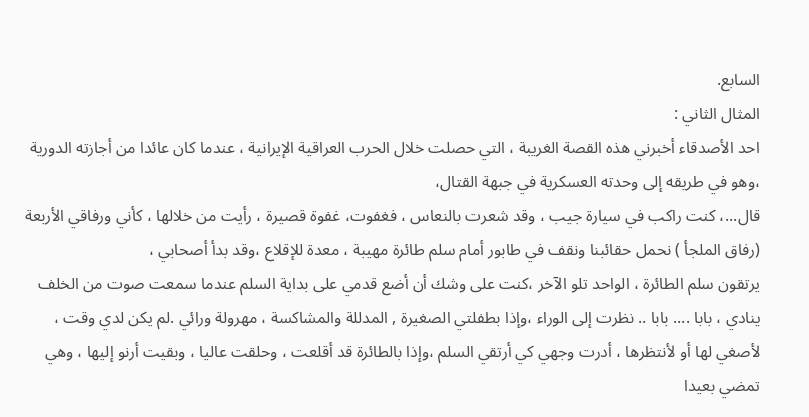السابع.
المثال الثاني :
احد الأصدقاء أخبرني هذه القصة الغريبة ، التي حصلت خلال الحرب العراقية الإيرانية ، عندما كان عائدا من أجازته الدورية ،وهو في طريقه إلى وحدته العسكرية في جبهة القتال،
قال...، كنت راكب في سيارة جيب ، وقد شعرت بالنعاس ، فغفوت، غفوة قصيرة ، رأيت من خلالها ، كأني ورفاقي الأربعة (رفاق الملجأ ) نحمل حقائبنا ونقف في طابور أمام سلم طائرة مهيبة ، معدة للإقلاع ،وقد بدأ أصحابي ،
يرتقون سلم الطائرة ، الواحد تلو الآخر ،كنت على وشك أن أضع قدمي على بداية السلم عندما سمعت صوت من الخلف ينادي ، بابا .... بابا .. نظرت إلى الوراء ،وإذا بطفلتي الصغيرة , المدللة والمشاكسة ، مهرولة ورائي .لم يكن لدي وقت ، لأصغي لها أو لأنتظرها ، أدرت وجهي كي أرتقي السلم ،وإذا بالطائرة قد أقلعت ، وحلقت عاليا ، وبقيت أرنو إليها ، وهي تمضي بعيدا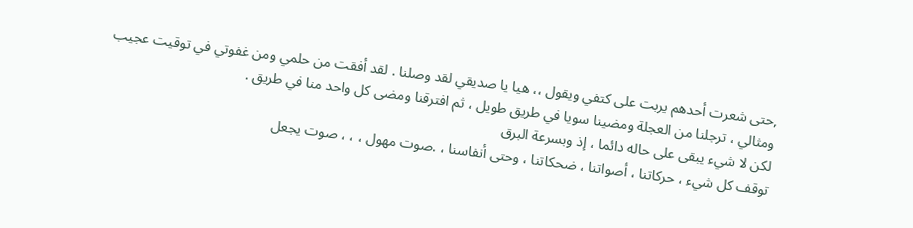,حتى شعرت أحدهم يربت على كتفي ويقول ،، هيا يا صديقي لقد وصلنا . لقد أفقت من حلمي ومن غفوتي في توقيت عجيب ومثالي ، ترجلنا من العجلة ومضينا سويا في طريق طويل ، ثم افترقنا ومضى كل واحد منا في طريق .
لكن لا شيء يبقى على حاله دائما ، إذ وبسرعة البرق
توقف كل شيء ، حركاتنا ، أصواتنا ، ضحكاتنا ، وحتى أنفاسنا ، .صوت مهول ، ، ، صوت يجعل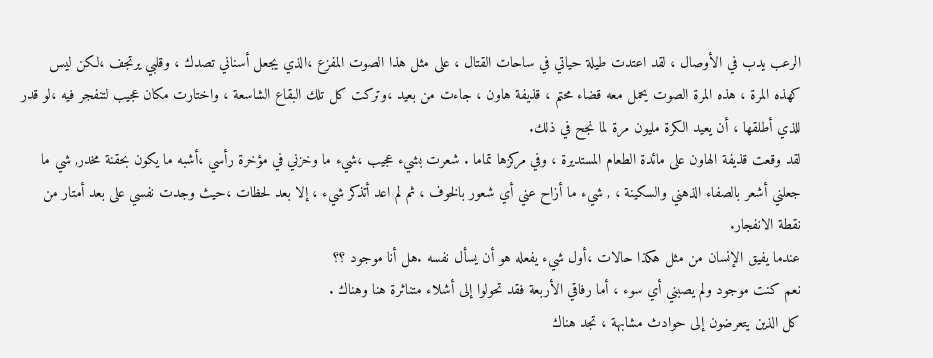الرعب يدب في الأوصال ، لقد اعتدت طيلة حياتي في ساحات القتال ، على مثل هذا الصوت المفزع ،الذي يجعل أسناني تصدك ، وقلبي يرتجف ،لكن ليس كهذه المرة ، هذه المرة الصوت يحمل معه قضاء محتم ، قذيفة هاون ، جاءت من بعيد ،وتركت كل تلك البقاع الشاسعة ، واختارت مكان عجيب لتنفجر فيه ،لو قدر للذي أطلقها ، أن يعيد الكرة مليون مرة لما نجح في ذلك.
لقد وقعت قذيفة الهاون على مائدة الطعام المستديرة ، وفي مركزها تماما . شعرت بشيء عجيب ،شيء ما وخزني في مؤخرة رأسي ،أشبه ما يكون بحقنة مخدر, شي ما جعلني أشعر بالصفاء الذهني والسكينة ، , شيء ما أزاح عني أي شعور بالخوف ، ثم لم اعد أتذكر شيء ، إلا بعد لحظات ،حيث وجدت نفسي على بعد أمتار من نقطة الانفجار.
عندما يفيق الإنسان من مثل هكذا حالات ،أول شيء يفعله هو أن يسأل نفسه .هل أنا موجود ؟؟
نعم كنت موجود ولم يصبني أي سوء ، أما رفاقي الأربعة فقد تحولوا إلى أشلاء متناثرة هنا وهناك .
كل الذين يتعرضون إلى حوادث مشابهة ، تجد هناك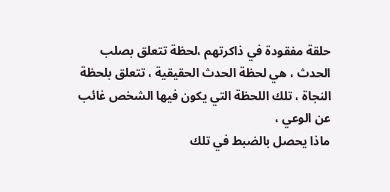حلقة مفقودة في ذاكرتهم ،لحظة تتعلق بصلب الحدث ، هي لحظة الحدث الحقيقية ، تتعلق بلحظة النجاة ، تلك اللحظة التي يكون فيها الشخص غائب عن الوعي ،
ماذا يحصل بالضبط في تلك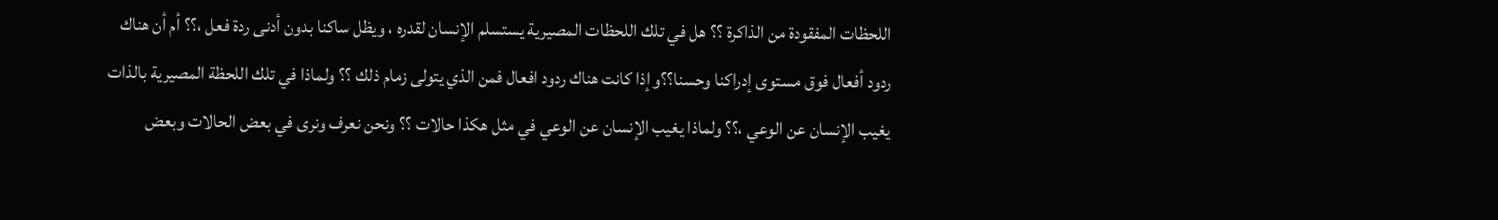اللحظات المفقودة من الذاكرة ؟؟ هل في تلك اللحظات المصيرية يستسلم الإنسان لقدره ، ويظل ساكنا بدون أدنى ردة فعل ،؟؟ أم أن هناك ردود أفعال فوق مستوى إدراكنا وحسنا؟؟وإذا كانت هناك ردود افعال فمن الذي يتولى زمام ذلك ؟؟ ولماذا في تلك اللحظة المصيرية بالذات يغيب الإنسان عن الوعي ،؟؟ ولماذا يغيب الإنسان عن الوعي في مثل هكذا حالات ؟؟ ونحن نعرف ونرى في بعض الحالات وبعض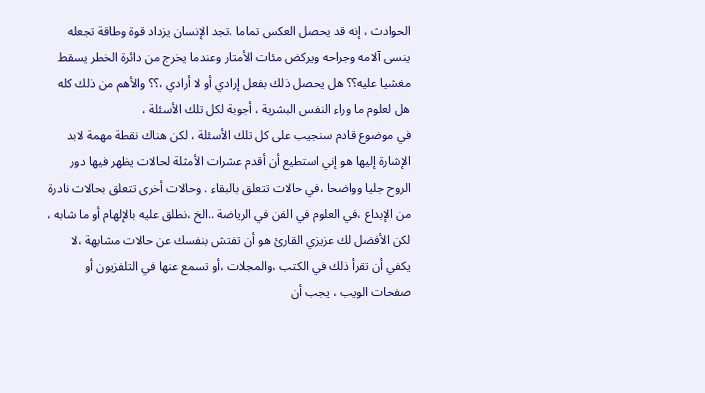الحوادث ، إنه قد يحصل العكس تماما .تجد الإنسان يزداد قوة وطاقة تجعله ينسى آلامه وجراحه ويركض مئات الأمتار وعندما يخرج من دائرة الخطر يسقط مغشيا عليه؟؟ هل يحصل ذلك بفعل إرادي أو لا أرادي ،؟؟ والأهم من ذلك كله هل لعلوم ما وراء النفس البشرية ، أجوبة لكل تلك الأسئلة ،
في موضوع قادم سنجيب على كل تلك الأسئلة ، لكن هناك نقطة مهمة لابد الإشارة إليها هو إني استطيع أن أقدم عشرات الأمثلة لحالات يظهر فيها دور الروح جليا وواضحا ،في حالات تتعلق بالبقاء . وحالات أخرى تتعلق بحالات نادرة من الإبداع ،في العلوم في الفن في الرياضة ..الخ ،نطلق عليه بالإلهام أو ما شابه ،
لكن الأفضل لك عزيزي القارئ هو أن تفتش بنفسك عن حالات مشابهة ،لا يكفي أن تقرأ ذلك في الكتب ،والمجلات ،أو تسمع عنها في التلفزيون أو صفحات الويب ، يجب أن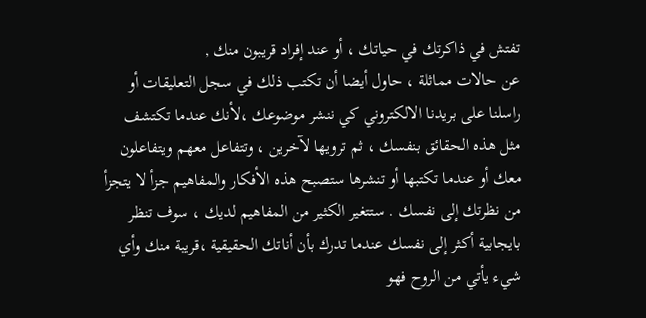تفتش في ذاكرتك في حياتك ، أو عند إفراد قريبون منك ,
عن حالات مماثلة ، حاول أيضا أن تكتب ذلك في سجل التعليقات أو راسلنا على بريدنا الالكتروني كي ننشر موضوعك ،لأنك عندما تكتشف مثل هذه الحقائق بنفسك ، ثم ترويها لآخرين ، وتتفاعل معهم ويتفاعلون معك أو عندما تكتبها أو تنشرها ستصبح هذه الأفكار والمفاهيم جزأ لا يتجزأ من نظرتك إلى نفسك . ستتغير الكثير من المفاهيم لديك ، سوف تنظر بايجابية أكثر إلى نفسك عندما تدرك بأن أناتك الحقيقية ،قريبة منك وأي شيء يأتي من الروح فهو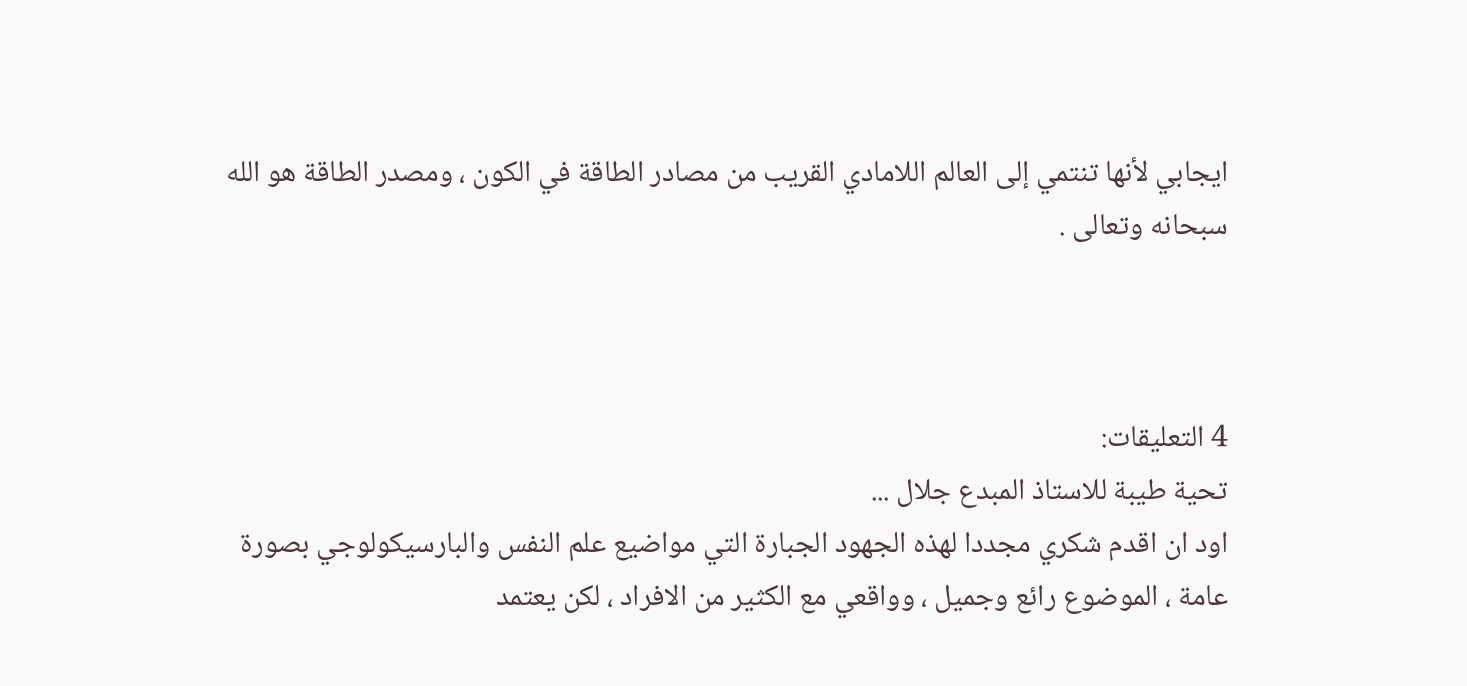ايجابي لأنها تنتمي إلى العالم اللامادي القريب من مصادر الطاقة في الكون ، ومصدر الطاقة هو الله سبحانه وتعالى .



4 التعليقات:
تحية طيبة للاستاذ المبدع جلال ...
اود ان اقدم شكري مجددا لهذه الجهود الجبارة التي مواضيع علم النفس والبارسيكولوجي بصورة عامة ، الموضوع رائع وجميل ، وواقعي مع الكثير من الافراد ، لكن يعتمد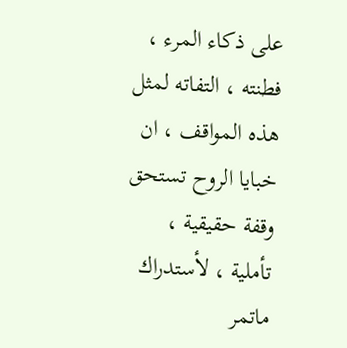على ذكاء المرء ، فطنته ، التفاته لمثل هذه المواقف ، ان خبايا الروح تستحق وقفة حقيقية ، تأملية ، لأستدراك ماتمر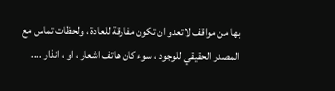بها من مواقف لاتعدو ان تكون مفارقة للعادة ، ولحظات تماس مع المصدر الحقيقي للوجود ، سوء كان هاتف اشعار ، او ، انذار ....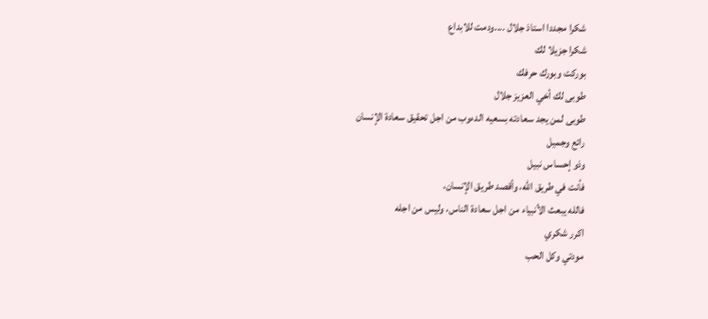شكرا مجددا استاذ جلال ....ودمت للابداع
شكرا جزيلا لك
بوركت وبورك حرفك
طوبى لك أخي العزيز جلال
طوبى لمن يجد سعادته بسعيه الدءوب من اجل تحقيق سعادة الإنسان
رائع وجميل
وذو إحساس نبيل
فأنت في طريق الله، وأقصد طريق الإنسان،
فالله يبعث الأنبياء من اجل سعادة الناس، وليس من اجله
اكرر شكري
مودتي وكل الحب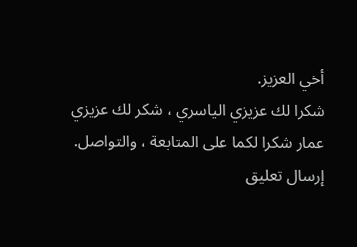أخي العزيز.
شكرا لك عزيزي الياسري ، شكر لك عزيزي عمار شكرا لكما على المتابعة ، والتواصل.
إرسال تعليق